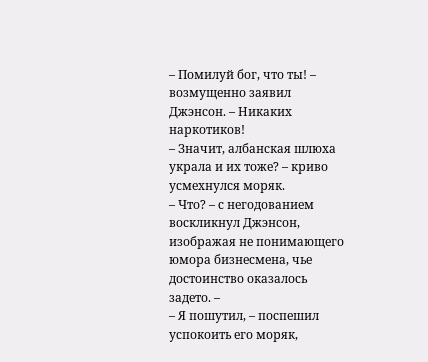– Помилуй бог, что ты! – возмущенно заявил Джэнсон. – Никаких наркотиков!
– Значит, албанская шлюха украла и их тоже? – криво усмехнулся моряк.
– Что? – с негодованием воскликнул Джэнсон, изображая не понимающего юмора бизнесмена, чье достоинство оказалось задето. –
– Я пошутил, – поспешил успокоить его моряк,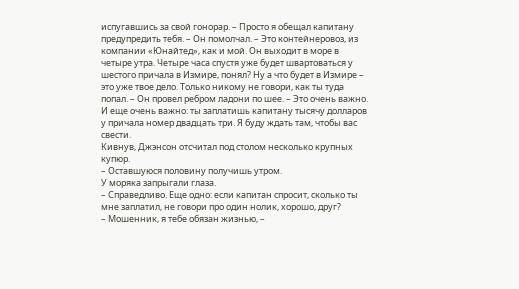испугавшись за свой гонорар. – Просто я обещал капитану предупредить тебя. – Он помолчал. – Это контейнеровоз, из компании «Юнайтед», как и мой. Он выходит в море в четыре утра. Четыре часа спустя уже будет швартоваться у шестого причала в Измире, понял? Ну а что будет в Измире – это уже твое дело. Только никому не говори, как ты туда попал. – Он провел ребром ладони по шее. – Это очень важно. И еще очень важно: ты заплатишь капитану тысячу долларов у причала номер двадцать три. Я буду ждать там, чтобы вас свести.
Кивнув, Джэнсон отсчитал под столом несколько крупных купюр.
– Оставшуюся половину получишь утром.
У моряка запрыгали глаза.
– Справедливо. Еще одно: если капитан спросит, сколько ты мне заплатил, не говори про один нолик, хорошо, друг?
– Мошенник, я тебе обязан жизнью, –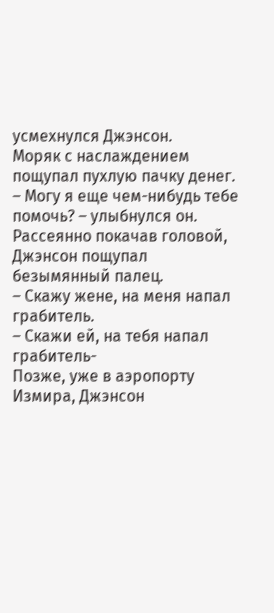усмехнулся Джэнсон.
Моряк с наслаждением пощупал пухлую пачку денег.
– Могу я еще чем-нибудь тебе помочь? – улыбнулся он.
Рассеянно покачав головой, Джэнсон пощупал безымянный палец.
– Скажу жене, на меня напал грабитель.
– Скажи ей, на тебя напал грабитель-
Позже, уже в аэропорту Измира, Джэнсон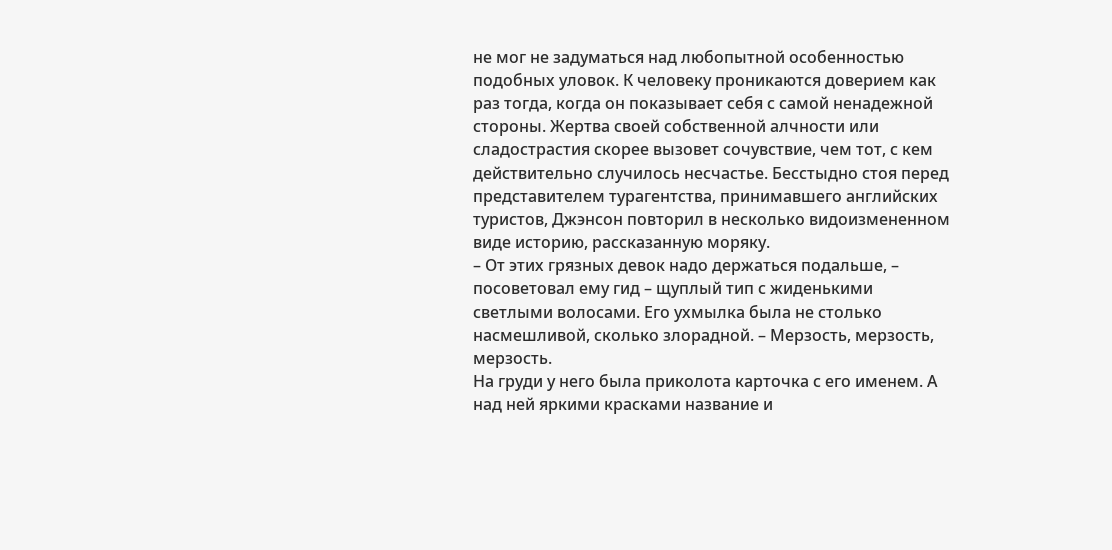не мог не задуматься над любопытной особенностью подобных уловок. К человеку проникаются доверием как раз тогда, когда он показывает себя с самой ненадежной стороны. Жертва своей собственной алчности или сладострастия скорее вызовет сочувствие, чем тот, с кем действительно случилось несчастье. Бесстыдно стоя перед представителем турагентства, принимавшего английских туристов, Джэнсон повторил в несколько видоизмененном виде историю, рассказанную моряку.
– От этих грязных девок надо держаться подальше, – посоветовал ему гид – щуплый тип с жиденькими светлыми волосами. Его ухмылка была не столько насмешливой, сколько злорадной. – Мерзость, мерзость, мерзость.
На груди у него была приколота карточка с его именем. А над ней яркими красками название и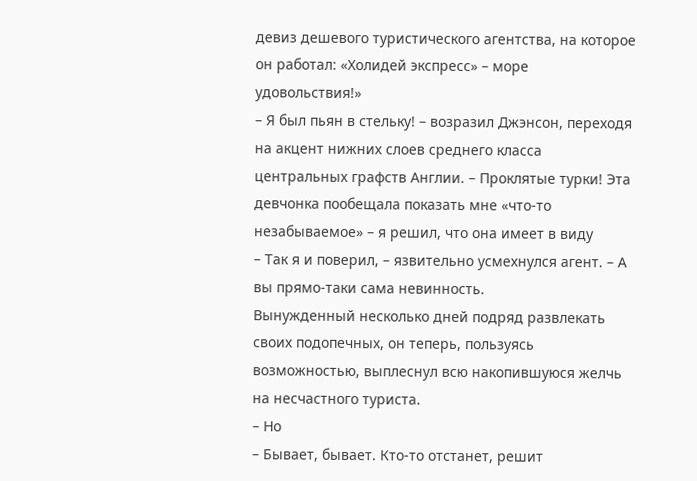девиз дешевого туристического агентства, на которое он работал: «Холидей экспресс» – море удовольствия!»
– Я был пьян в стельку! – возразил Джэнсон, переходя на акцент нижних слоев среднего класса центральных графств Англии. – Проклятые турки! Эта девчонка пообещала показать мне «что-то незабываемое» – я решил, что она имеет в виду
– Так я и поверил, – язвительно усмехнулся агент. – А вы прямо-таки сама невинность.
Вынужденный несколько дней подряд развлекать своих подопечных, он теперь, пользуясь возможностью, выплеснул всю накопившуюся желчь на несчастного туриста.
– Но
– Бывает, бывает. Кто-то отстанет, решит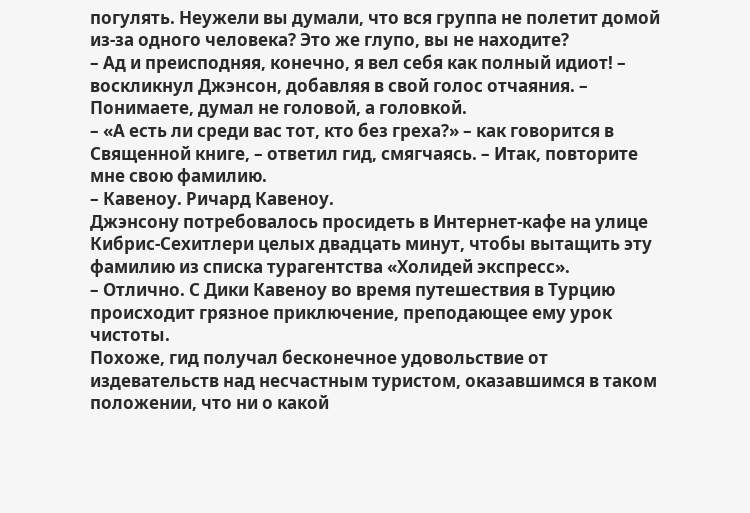погулять. Неужели вы думали, что вся группа не полетит домой из-за одного человека? Это же глупо, вы не находите?
– Ад и преисподняя, конечно, я вел себя как полный идиот! – воскликнул Джэнсон, добавляя в свой голос отчаяния. – Понимаете, думал не головой, а головкой.
– «А есть ли среди вас тот, кто без греха?» – как говорится в Священной книге, – ответил гид, смягчаясь. – Итак, повторите мне свою фамилию.
– Кавеноу. Ричард Кавеноу.
Джэнсону потребовалось просидеть в Интернет-кафе на улице Кибрис-Сехитлери целых двадцать минут, чтобы вытащить эту фамилию из списка турагентства «Холидей экспресс».
– Отлично. С Дики Кавеноу во время путешествия в Турцию происходит грязное приключение, преподающее ему урок чистоты.
Похоже, гид получал бесконечное удовольствие от издевательств над несчастным туристом, оказавшимся в таком положении, что ни о какой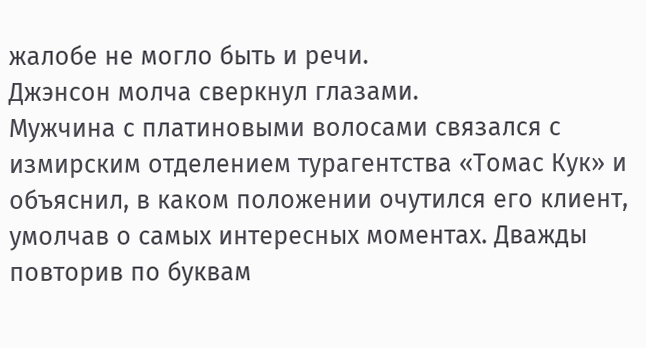жалобе не могло быть и речи.
Джэнсон молча сверкнул глазами.
Мужчина с платиновыми волосами связался с измирским отделением турагентства «Томас Кук» и объяснил, в каком положении очутился его клиент, умолчав о самых интересных моментах. Дважды повторив по буквам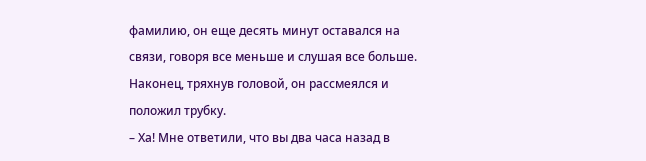фамилию, он еще десять минут оставался на связи, говоря все меньше и слушая все больше.
Наконец, тряхнув головой, он рассмеялся и положил трубку.
– Ха! Мне ответили, что вы два часа назад в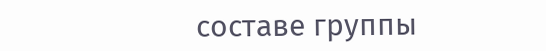составе группы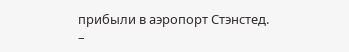прибыли в аэропорт Стэнстед.
–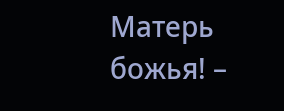Матерь божья! –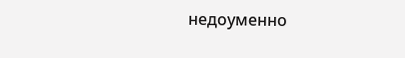недоуменно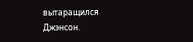вытаращился Джэнсон.